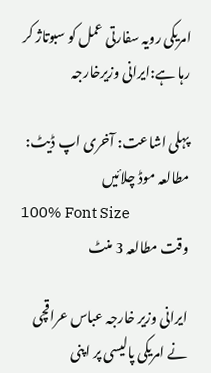امریکی رویہ سفارتی عمل کو سبوتاژ کر رہا ہے:ایرانی وزیرخارجہ

پہلی اشاعت: آخری اپ ڈیٹ:
مطالعہ موڈ چلائیں
100% Font Size
وقت مطالعہ 3 منٹ

ایرانی وزیر خارجہ عباس عراقچی نے امریکی پالیسی پر اپنی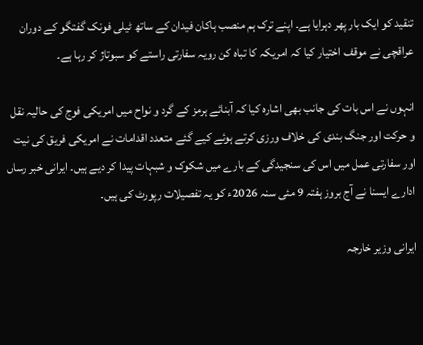تنقید کو ایک بار پھر دہرایا ہے۔ اپنے ترک ہم منصب ہاکان فیدان کے ساتھ ٹیلی فونک گفتگو کے دوران عراقچی نے موقف اختیار کیا کہ امریکہ کا تباہ کن رویہ سفارتی راستے کو سبوتاژ کر رہا ہے۔

انہوں نے اس بات کی جانب بھی اشارہ کیا کہ آبنائے ہرمز کے گرد و نواح میں امریکی فوج کی حالیہ نقل و حرکت اور جنگ بندی کی خلاف ورزی کرتے ہوئے کیے گئے متعدد اقدامات نے امریکی فریق کی نیت اور سفارتی عمل میں اس کی سنجیدگی کے بارے میں شکوک و شبہات پیدا کر دیے ہیں۔ ایرانی خبر رساں ادارے ایسنا نے آج بروز ہفتہ 9 مئی سنہ 2026ء کو یہ تفصیلات رپورٹ کی ہیں۔

ایرانی وزیر خارجہ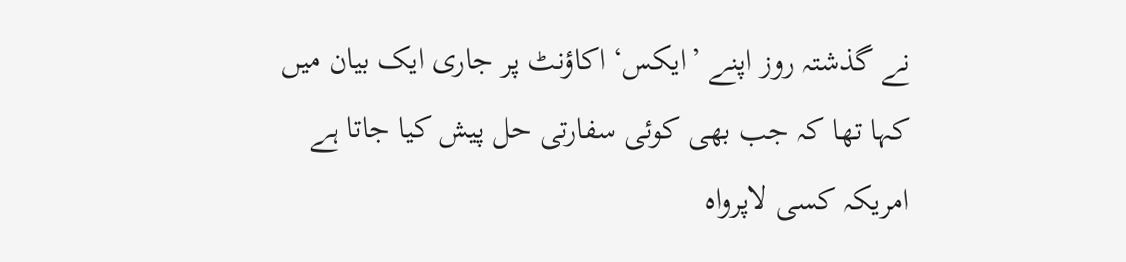نے گذشتہ روز اپنے ’ایکس‘ اکاؤنٹ پر جاری ایک بیان میں کہا تھا کہ جب بھی کوئی سفارتی حل پیش کیا جاتا ہے امریکہ کسی لاپرواہ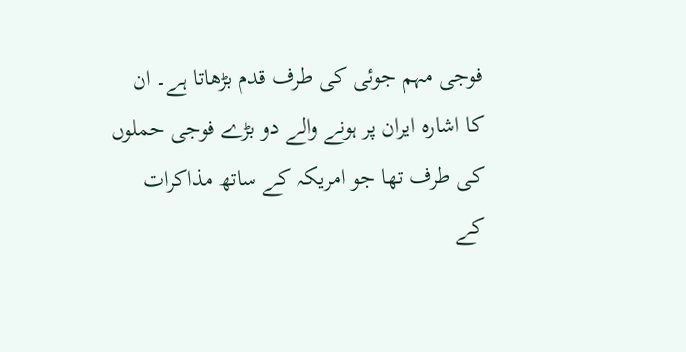فوجی مہم جوئی کی طرف قدم بڑھاتا ہے۔ ان کا اشارہ ایران پر ہونے والے دو بڑے فوجی حملوں کی طرف تھا جو امریکہ کے ساتھ مذاکرات کے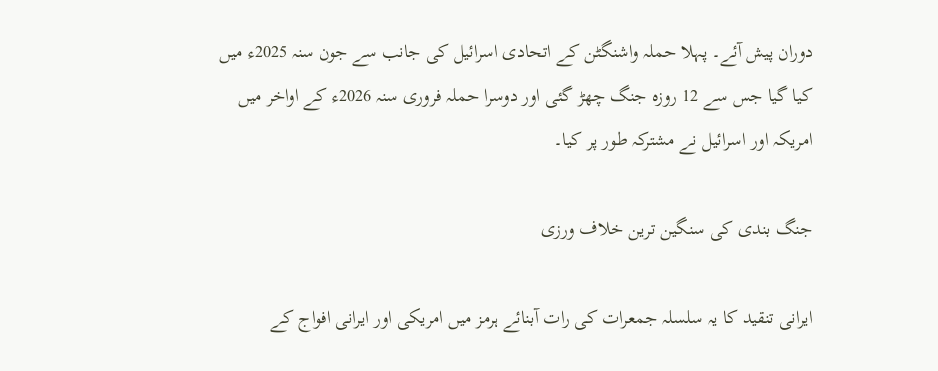دوران پیش آئے۔ پہلا حملہ واشنگٹن کے اتحادی اسرائیل کی جانب سے جون سنہ 2025ء میں کیا گیا جس سے 12 روزہ جنگ چھڑ گئی اور دوسرا حملہ فروری سنہ 2026ء کے اواخر میں امریکہ اور اسرائیل نے مشترکہ طور پر کیا۔

جنگ بندی کی سنگین ترین خلاف ورزی

ایرانی تنقید کا یہ سلسلہ جمعرات کی رات آبنائے ہرمز میں امریکی اور ایرانی افواج کے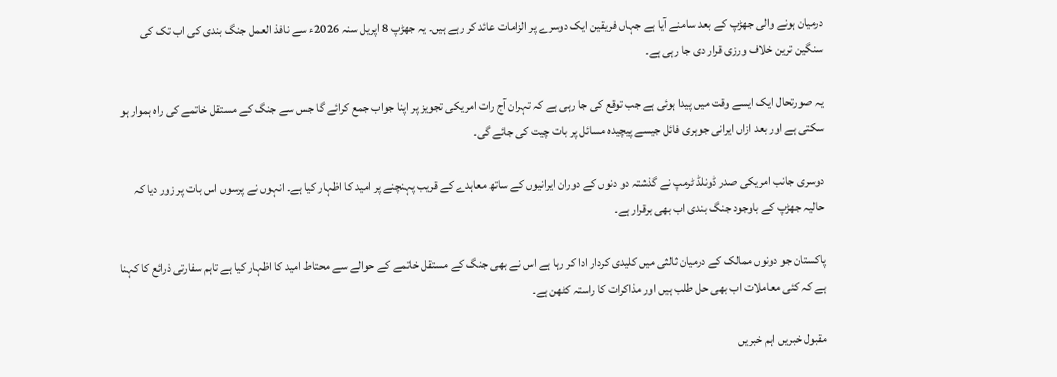درمیان ہونے والی جھڑپ کے بعد سامنے آیا ہے جہاں فریقین ایک دوسرے پر الزامات عائد کر رہے ہیں۔ یہ جھڑپ 8 اپریل سنہ 2026ء سے نافذ العمل جنگ بندی کی اب تک کی سنگین ترین خلاف ورزی قرار دی جا رہی ہے۔

یہ صورتحال ایک ایسے وقت میں پیدا ہوئی ہے جب توقع کی جا رہی ہے کہ تہران آج رات امریکی تجویز پر اپنا جواب جمع کرائے گا جس سے جنگ کے مستقل خاتمے کی راہ ہموار ہو سکتی ہے اور بعد ازاں ایرانی جوہری فائل جیسے پیچیدہ مسائل پر بات چیت کی جائے گی۔

دوسری جانب امریکی صدر ڈونلڈ ٹرمپ نے گذشتہ دو دنوں کے دوران ایرانیوں کے ساتھ معاہدے کے قریب پہنچنے پر امید کا اظہار کیا ہے۔ انہوں نے پرسوں اس بات پر زور دیا کہ حالیہ جھڑپ کے باوجود جنگ بندی اب بھی برقرار ہے۔

پاکستان جو دونوں ممالک کے درمیان ثالثی میں کلیدی کردار ادا کر رہا ہے اس نے بھی جنگ کے مستقل خاتمے کے حوالے سے محتاط امید کا اظہار کیا ہے تاہم سفارتی ذرائع کا کہنا ہے کہ کئی معاملات اب بھی حل طلب ہیں اور مذاکرات کا راستہ کٹھن ہے۔

مقبول خبریں اہم خبریں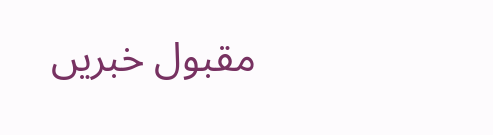مقبول خبریں